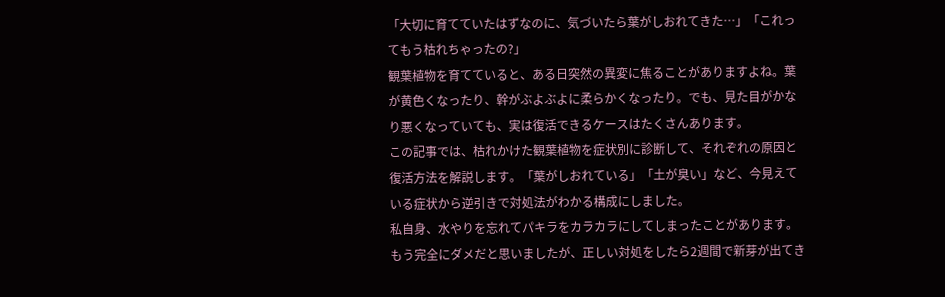「大切に育てていたはずなのに、気づいたら葉がしおれてきた…」「これってもう枯れちゃったの?」
観葉植物を育てていると、ある日突然の異変に焦ることがありますよね。葉が黄色くなったり、幹がぶよぶよに柔らかくなったり。でも、見た目がかなり悪くなっていても、実は復活できるケースはたくさんあります。
この記事では、枯れかけた観葉植物を症状別に診断して、それぞれの原因と復活方法を解説します。「葉がしおれている」「土が臭い」など、今見えている症状から逆引きで対処法がわかる構成にしました。
私自身、水やりを忘れてパキラをカラカラにしてしまったことがあります。もう完全にダメだと思いましたが、正しい対処をしたら2週間で新芽が出てき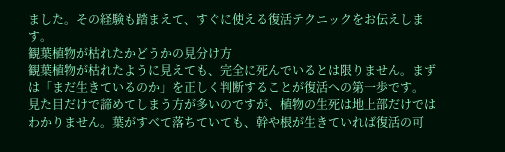ました。その経験も踏まえて、すぐに使える復活テクニックをお伝えします。
観葉植物が枯れたかどうかの見分け方
観葉植物が枯れたように見えても、完全に死んでいるとは限りません。まずは「まだ生きているのか」を正しく判断することが復活への第一歩です。
見た目だけで諦めてしまう方が多いのですが、植物の生死は地上部だけではわかりません。葉がすべて落ちていても、幹や根が生きていれば復活の可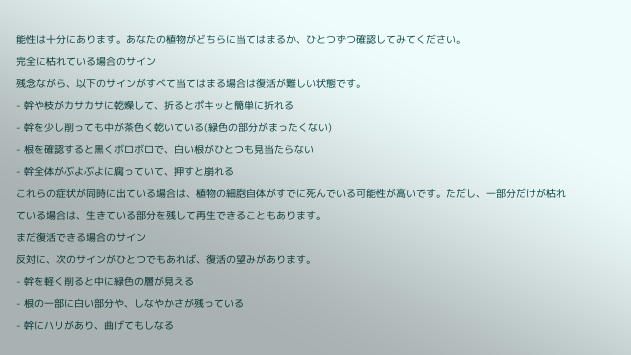能性は十分にあります。あなたの植物がどちらに当てはまるか、ひとつずつ確認してみてください。
完全に枯れている場合のサイン
残念ながら、以下のサインがすべて当てはまる場合は復活が難しい状態です。
- 幹や枝がカサカサに乾燥して、折るとポキッと簡単に折れる
- 幹を少し削っても中が茶色く乾いている(緑色の部分がまったくない)
- 根を確認すると黒くボロボロで、白い根がひとつも見当たらない
- 幹全体がぶよぶよに腐っていて、押すと崩れる
これらの症状が同時に出ている場合は、植物の細胞自体がすでに死んでいる可能性が高いです。ただし、一部分だけが枯れている場合は、生きている部分を残して再生できることもあります。
まだ復活できる場合のサイン
反対に、次のサインがひとつでもあれば、復活の望みがあります。
- 幹を軽く削ると中に緑色の層が見える
- 根の一部に白い部分や、しなやかさが残っている
- 幹にハリがあり、曲げてもしなる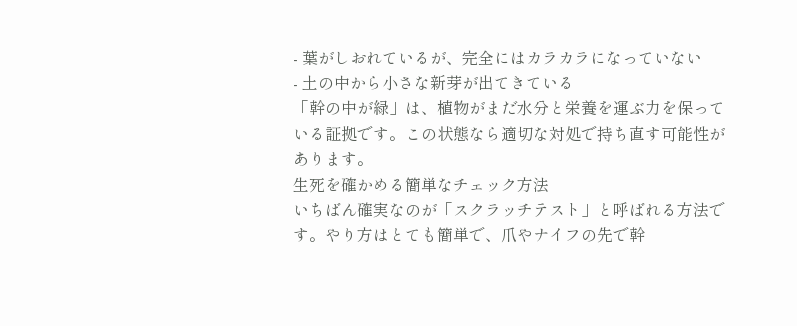- 葉がしおれているが、完全にはカラカラになっていない
- 土の中から小さな新芽が出てきている
「幹の中が緑」は、植物がまだ水分と栄養を運ぶ力を保っている証拠です。この状態なら適切な対処で持ち直す可能性があります。
生死を確かめる簡単なチェック方法
いちばん確実なのが「スクラッチテスト」と呼ばれる方法です。やり方はとても簡単で、爪やナイフの先で幹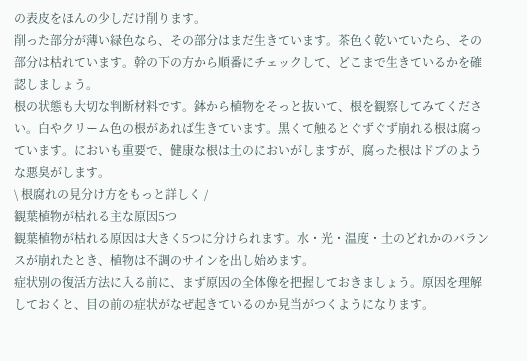の表皮をほんの少しだけ削ります。
削った部分が薄い緑色なら、その部分はまだ生きています。茶色く乾いていたら、その部分は枯れています。幹の下の方から順番にチェックして、どこまで生きているかを確認しましょう。
根の状態も大切な判断材料です。鉢から植物をそっと抜いて、根を観察してみてください。白やクリーム色の根があれば生きています。黒くて触るとぐずぐず崩れる根は腐っています。においも重要で、健康な根は土のにおいがしますが、腐った根はドブのような悪臭がします。
\ 根腐れの見分け方をもっと詳しく /
観葉植物が枯れる主な原因5つ
観葉植物が枯れる原因は大きく5つに分けられます。水・光・温度・土のどれかのバランスが崩れたとき、植物は不調のサインを出し始めます。
症状別の復活方法に入る前に、まず原因の全体像を把握しておきましょう。原因を理解しておくと、目の前の症状がなぜ起きているのか見当がつくようになります。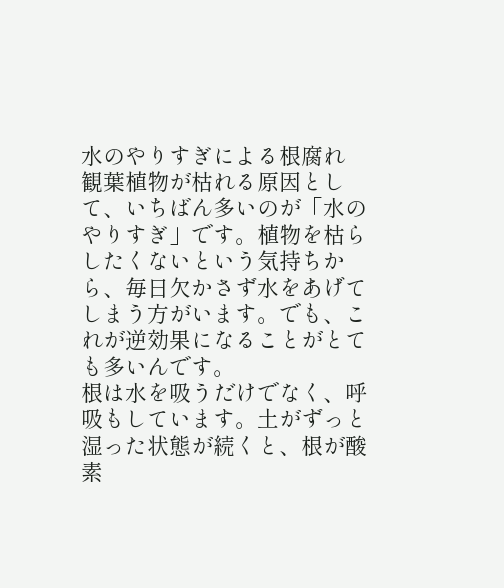水のやりすぎによる根腐れ
観葉植物が枯れる原因として、いちばん多いのが「水のやりすぎ」です。植物を枯らしたくないという気持ちから、毎日欠かさず水をあげてしまう方がいます。でも、これが逆効果になることがとても多いんです。
根は水を吸うだけでなく、呼吸もしています。土がずっと湿った状態が続くと、根が酸素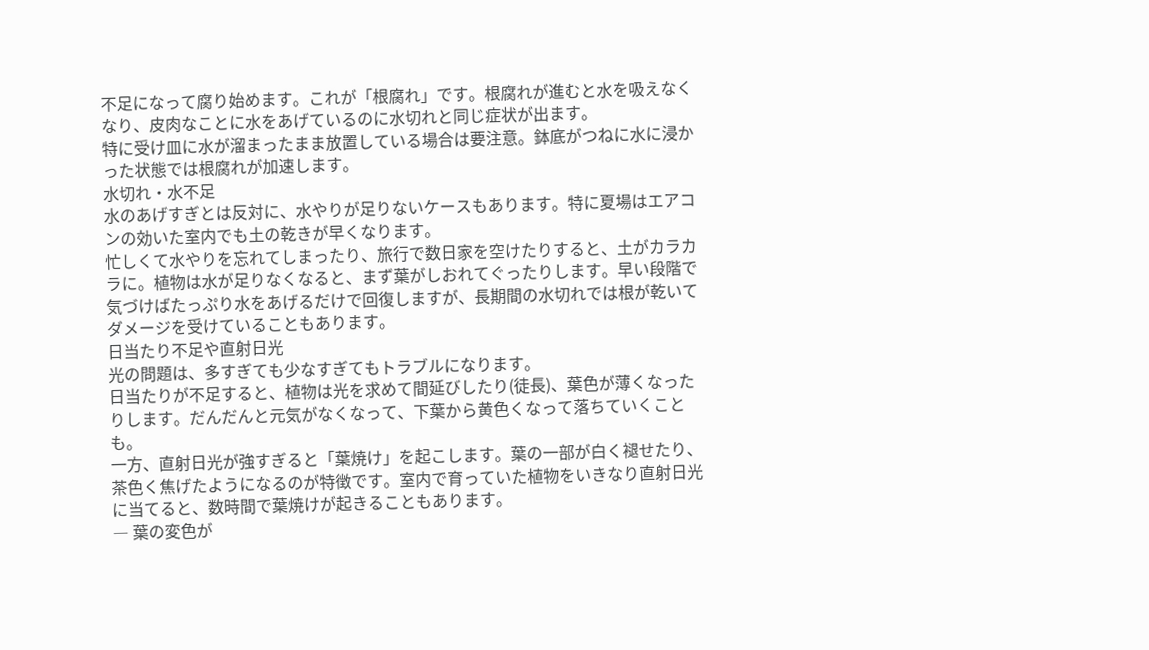不足になって腐り始めます。これが「根腐れ」です。根腐れが進むと水を吸えなくなり、皮肉なことに水をあげているのに水切れと同じ症状が出ます。
特に受け皿に水が溜まったまま放置している場合は要注意。鉢底がつねに水に浸かった状態では根腐れが加速します。
水切れ・水不足
水のあげすぎとは反対に、水やりが足りないケースもあります。特に夏場はエアコンの効いた室内でも土の乾きが早くなります。
忙しくて水やりを忘れてしまったり、旅行で数日家を空けたりすると、土がカラカラに。植物は水が足りなくなると、まず葉がしおれてぐったりします。早い段階で気づけばたっぷり水をあげるだけで回復しますが、長期間の水切れでは根が乾いてダメージを受けていることもあります。
日当たり不足や直射日光
光の問題は、多すぎても少なすぎてもトラブルになります。
日当たりが不足すると、植物は光を求めて間延びしたり(徒長)、葉色が薄くなったりします。だんだんと元気がなくなって、下葉から黄色くなって落ちていくことも。
一方、直射日光が強すぎると「葉焼け」を起こします。葉の一部が白く褪せたり、茶色く焦げたようになるのが特徴です。室内で育っていた植物をいきなり直射日光に当てると、数時間で葉焼けが起きることもあります。
― 葉の変色が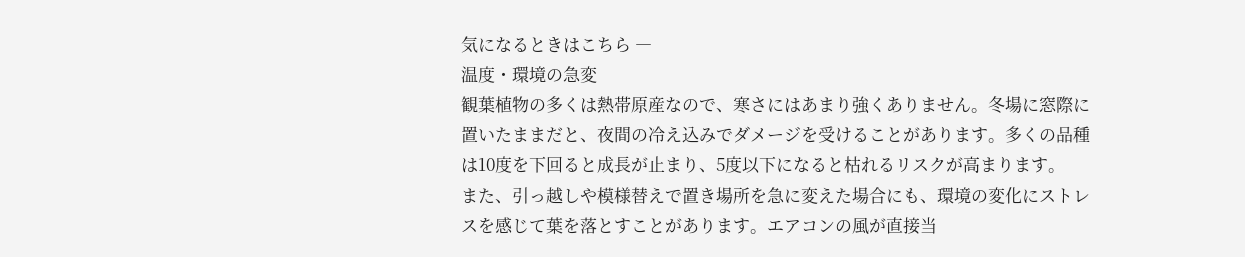気になるときはこちら ―
温度・環境の急変
観葉植物の多くは熱帯原産なので、寒さにはあまり強くありません。冬場に窓際に置いたままだと、夜間の冷え込みでダメージを受けることがあります。多くの品種は10度を下回ると成長が止まり、5度以下になると枯れるリスクが高まります。
また、引っ越しや模様替えで置き場所を急に変えた場合にも、環境の変化にストレスを感じて葉を落とすことがあります。エアコンの風が直接当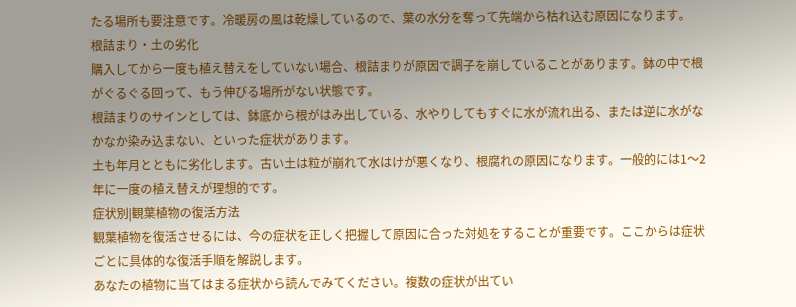たる場所も要注意です。冷暖房の風は乾燥しているので、葉の水分を奪って先端から枯れ込む原因になります。
根詰まり・土の劣化
購入してから一度も植え替えをしていない場合、根詰まりが原因で調子を崩していることがあります。鉢の中で根がぐるぐる回って、もう伸びる場所がない状態です。
根詰まりのサインとしては、鉢底から根がはみ出している、水やりしてもすぐに水が流れ出る、または逆に水がなかなか染み込まない、といった症状があります。
土も年月とともに劣化します。古い土は粒が崩れて水はけが悪くなり、根腐れの原因になります。一般的には1〜2年に一度の植え替えが理想的です。
症状別|観葉植物の復活方法
観葉植物を復活させるには、今の症状を正しく把握して原因に合った対処をすることが重要です。ここからは症状ごとに具体的な復活手順を解説します。
あなたの植物に当てはまる症状から読んでみてください。複数の症状が出てい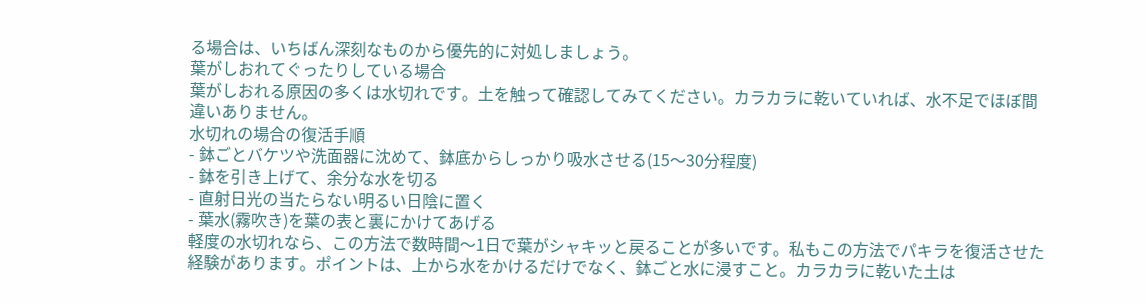る場合は、いちばん深刻なものから優先的に対処しましょう。
葉がしおれてぐったりしている場合
葉がしおれる原因の多くは水切れです。土を触って確認してみてください。カラカラに乾いていれば、水不足でほぼ間違いありません。
水切れの場合の復活手順
- 鉢ごとバケツや洗面器に沈めて、鉢底からしっかり吸水させる(15〜30分程度)
- 鉢を引き上げて、余分な水を切る
- 直射日光の当たらない明るい日陰に置く
- 葉水(霧吹き)を葉の表と裏にかけてあげる
軽度の水切れなら、この方法で数時間〜1日で葉がシャキッと戻ることが多いです。私もこの方法でパキラを復活させた経験があります。ポイントは、上から水をかけるだけでなく、鉢ごと水に浸すこと。カラカラに乾いた土は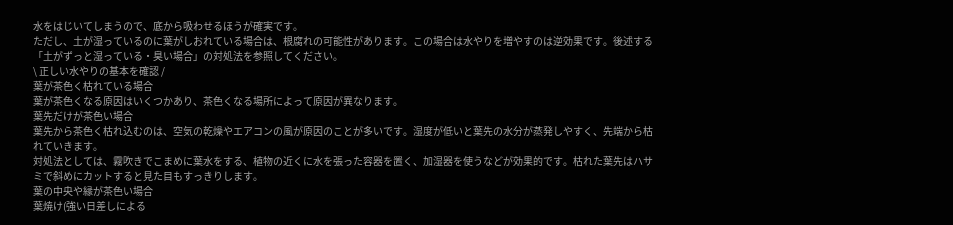水をはじいてしまうので、底から吸わせるほうが確実です。
ただし、土が湿っているのに葉がしおれている場合は、根腐れの可能性があります。この場合は水やりを増やすのは逆効果です。後述する「土がずっと湿っている・臭い場合」の対処法を参照してください。
\ 正しい水やりの基本を確認 /
葉が茶色く枯れている場合
葉が茶色くなる原因はいくつかあり、茶色くなる場所によって原因が異なります。
葉先だけが茶色い場合
葉先から茶色く枯れ込むのは、空気の乾燥やエアコンの風が原因のことが多いです。湿度が低いと葉先の水分が蒸発しやすく、先端から枯れていきます。
対処法としては、霧吹きでこまめに葉水をする、植物の近くに水を張った容器を置く、加湿器を使うなどが効果的です。枯れた葉先はハサミで斜めにカットすると見た目もすっきりします。
葉の中央や縁が茶色い場合
葉焼け(強い日差しによる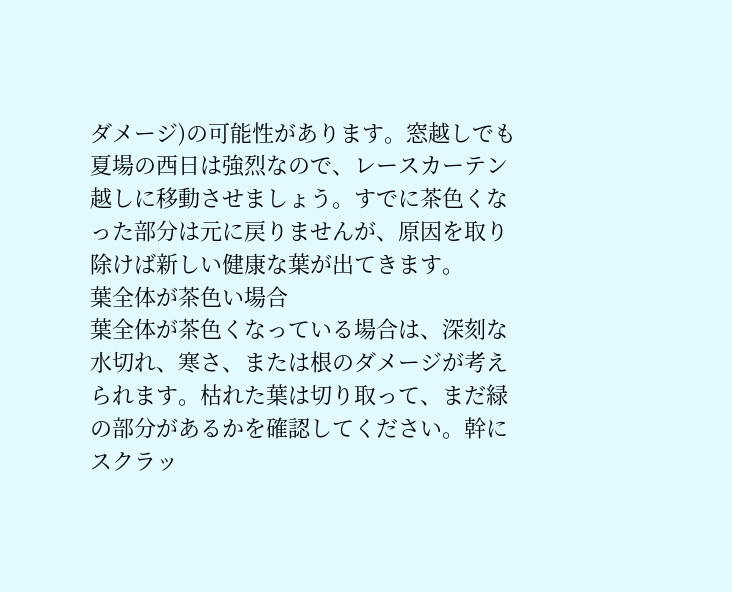ダメージ)の可能性があります。窓越しでも夏場の西日は強烈なので、レースカーテン越しに移動させましょう。すでに茶色くなった部分は元に戻りませんが、原因を取り除けば新しい健康な葉が出てきます。
葉全体が茶色い場合
葉全体が茶色くなっている場合は、深刻な水切れ、寒さ、または根のダメージが考えられます。枯れた葉は切り取って、まだ緑の部分があるかを確認してください。幹にスクラッ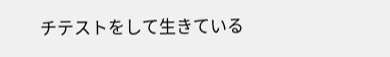チテストをして生きている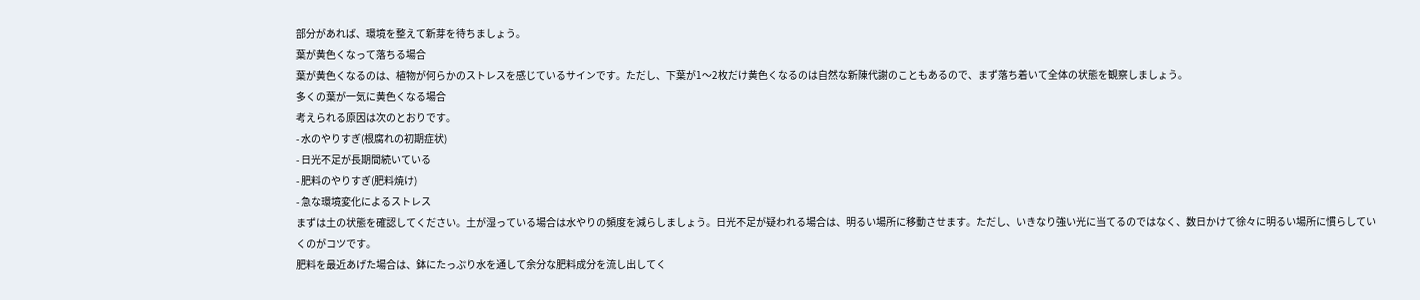部分があれば、環境を整えて新芽を待ちましょう。
葉が黄色くなって落ちる場合
葉が黄色くなるのは、植物が何らかのストレスを感じているサインです。ただし、下葉が1〜2枚だけ黄色くなるのは自然な新陳代謝のこともあるので、まず落ち着いて全体の状態を観察しましょう。
多くの葉が一気に黄色くなる場合
考えられる原因は次のとおりです。
- 水のやりすぎ(根腐れの初期症状)
- 日光不足が長期間続いている
- 肥料のやりすぎ(肥料焼け)
- 急な環境変化によるストレス
まずは土の状態を確認してください。土が湿っている場合は水やりの頻度を減らしましょう。日光不足が疑われる場合は、明るい場所に移動させます。ただし、いきなり強い光に当てるのではなく、数日かけて徐々に明るい場所に慣らしていくのがコツです。
肥料を最近あげた場合は、鉢にたっぷり水を通して余分な肥料成分を流し出してく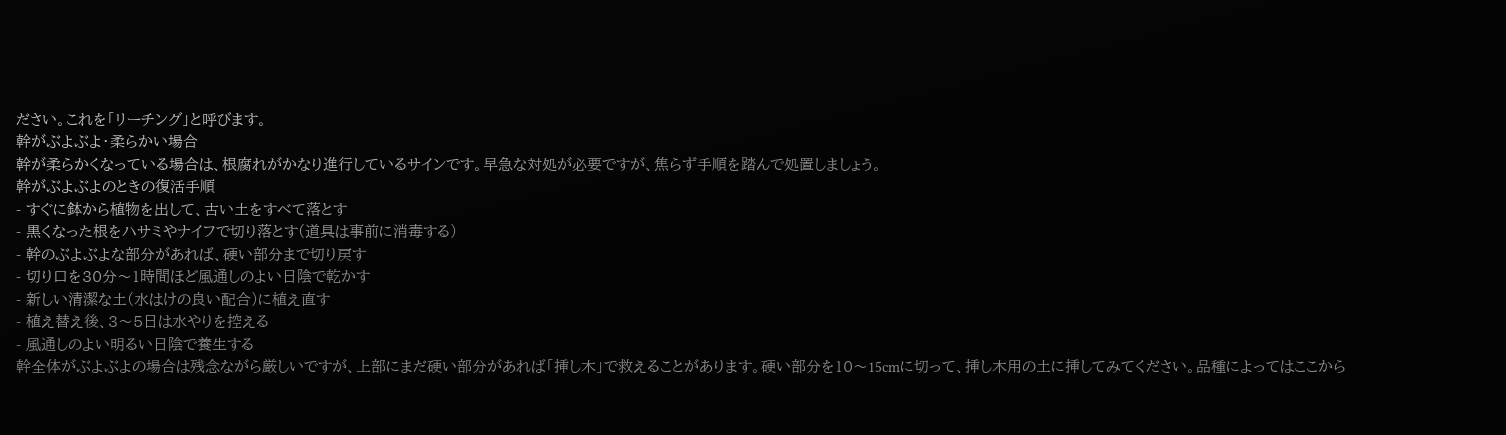ださい。これを「リーチング」と呼びます。
幹がぶよぶよ・柔らかい場合
幹が柔らかくなっている場合は、根腐れがかなり進行しているサインです。早急な対処が必要ですが、焦らず手順を踏んで処置しましょう。
幹がぶよぶよのときの復活手順
- すぐに鉢から植物を出して、古い土をすべて落とす
- 黒くなった根をハサミやナイフで切り落とす(道具は事前に消毒する)
- 幹のぶよぶよな部分があれば、硬い部分まで切り戻す
- 切り口を30分〜1時間ほど風通しのよい日陰で乾かす
- 新しい清潔な土(水はけの良い配合)に植え直す
- 植え替え後、3〜5日は水やりを控える
- 風通しのよい明るい日陰で養生する
幹全体がぶよぶよの場合は残念ながら厳しいですが、上部にまだ硬い部分があれば「挿し木」で救えることがあります。硬い部分を10〜15cmに切って、挿し木用の土に挿してみてください。品種によってはここから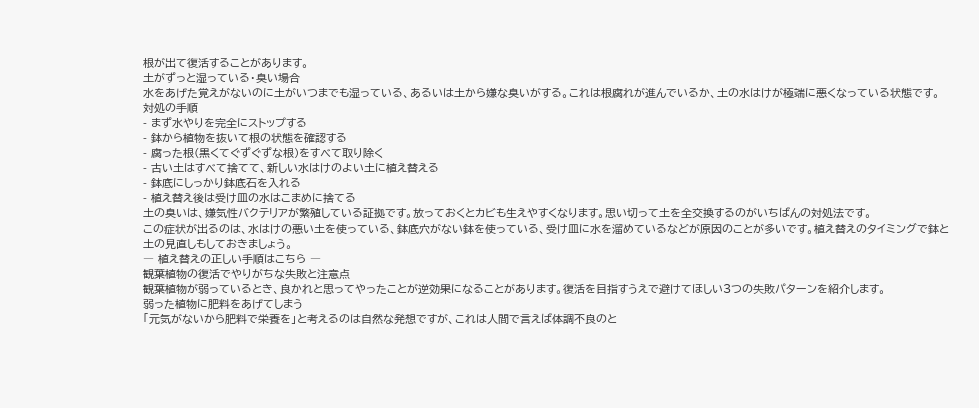根が出て復活することがあります。
土がずっと湿っている・臭い場合
水をあげた覚えがないのに土がいつまでも湿っている、あるいは土から嫌な臭いがする。これは根腐れが進んでいるか、土の水はけが極端に悪くなっている状態です。
対処の手順
- まず水やりを完全にストップする
- 鉢から植物を抜いて根の状態を確認する
- 腐った根(黒くてぐずぐずな根)をすべて取り除く
- 古い土はすべて捨てて、新しい水はけのよい土に植え替える
- 鉢底にしっかり鉢底石を入れる
- 植え替え後は受け皿の水はこまめに捨てる
土の臭いは、嫌気性バクテリアが繁殖している証拠です。放っておくとカビも生えやすくなります。思い切って土を全交換するのがいちばんの対処法です。
この症状が出るのは、水はけの悪い土を使っている、鉢底穴がない鉢を使っている、受け皿に水を溜めているなどが原因のことが多いです。植え替えのタイミングで鉢と土の見直しもしておきましょう。
― 植え替えの正しい手順はこちら ―
観葉植物の復活でやりがちな失敗と注意点
観葉植物が弱っているとき、良かれと思ってやったことが逆効果になることがあります。復活を目指すうえで避けてほしい3つの失敗パターンを紹介します。
弱った植物に肥料をあげてしまう
「元気がないから肥料で栄養を」と考えるのは自然な発想ですが、これは人間で言えば体調不良のと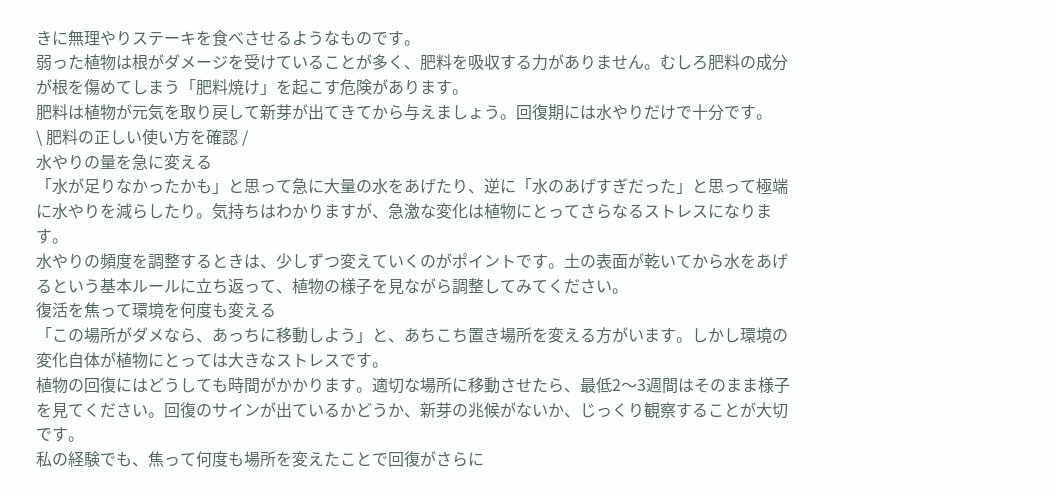きに無理やりステーキを食べさせるようなものです。
弱った植物は根がダメージを受けていることが多く、肥料を吸収する力がありません。むしろ肥料の成分が根を傷めてしまう「肥料焼け」を起こす危険があります。
肥料は植物が元気を取り戻して新芽が出てきてから与えましょう。回復期には水やりだけで十分です。
\ 肥料の正しい使い方を確認 /
水やりの量を急に変える
「水が足りなかったかも」と思って急に大量の水をあげたり、逆に「水のあげすぎだった」と思って極端に水やりを減らしたり。気持ちはわかりますが、急激な変化は植物にとってさらなるストレスになります。
水やりの頻度を調整するときは、少しずつ変えていくのがポイントです。土の表面が乾いてから水をあげるという基本ルールに立ち返って、植物の様子を見ながら調整してみてください。
復活を焦って環境を何度も変える
「この場所がダメなら、あっちに移動しよう」と、あちこち置き場所を変える方がいます。しかし環境の変化自体が植物にとっては大きなストレスです。
植物の回復にはどうしても時間がかかります。適切な場所に移動させたら、最低2〜3週間はそのまま様子を見てください。回復のサインが出ているかどうか、新芽の兆候がないか、じっくり観察することが大切です。
私の経験でも、焦って何度も場所を変えたことで回復がさらに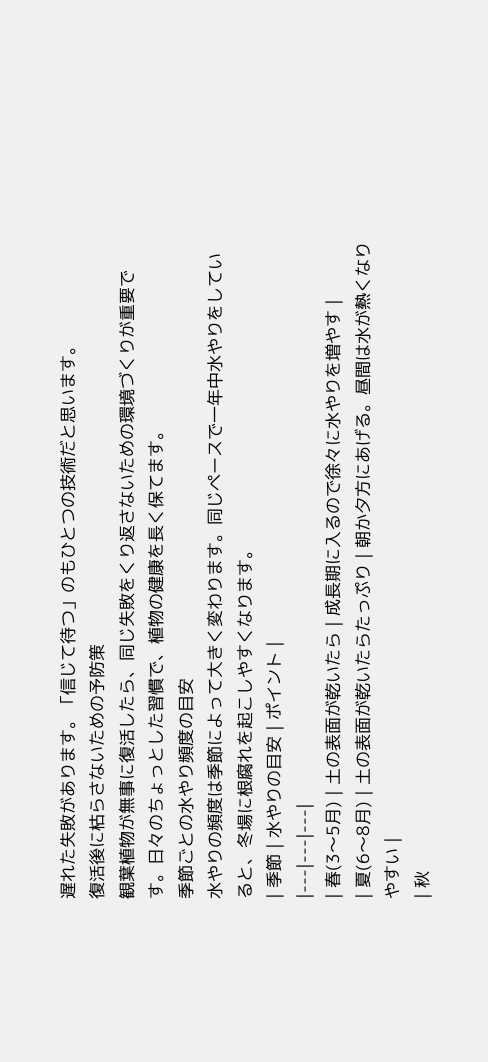遅れた失敗があります。「信じて待つ」のもひとつの技術だと思います。
復活後に枯らさないための予防策
観葉植物が無事に復活したら、同じ失敗をくり返さないための環境づくりが重要です。日々のちょっとした習慣で、植物の健康を長く保てます。
季節ごとの水やり頻度の目安
水やりの頻度は季節によって大きく変わります。同じペースで一年中水やりをしていると、冬場に根腐れを起こしやすくなります。
| 季節 | 水やりの目安 | ポイント |
|---|---|---|
| 春(3〜5月) | 土の表面が乾いたら | 成長期に入るので徐々に水やりを増やす |
| 夏(6〜8月) | 土の表面が乾いたらたっぷり | 朝か夕方にあげる。昼間は水が熱くなりやすい |
| 秋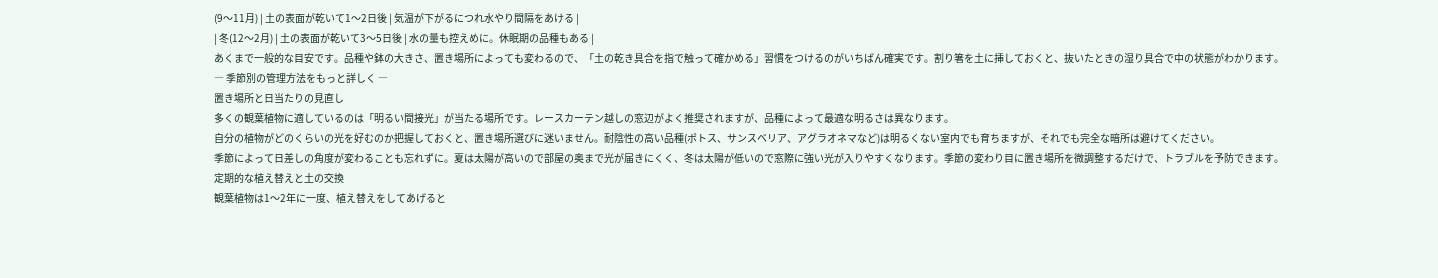(9〜11月) | 土の表面が乾いて1〜2日後 | 気温が下がるにつれ水やり間隔をあける |
| 冬(12〜2月) | 土の表面が乾いて3〜5日後 | 水の量も控えめに。休眠期の品種もある |
あくまで一般的な目安です。品種や鉢の大きさ、置き場所によっても変わるので、「土の乾き具合を指で触って確かめる」習慣をつけるのがいちばん確実です。割り箸を土に挿しておくと、抜いたときの湿り具合で中の状態がわかります。
― 季節別の管理方法をもっと詳しく ―
置き場所と日当たりの見直し
多くの観葉植物に適しているのは「明るい間接光」が当たる場所です。レースカーテン越しの窓辺がよく推奨されますが、品種によって最適な明るさは異なります。
自分の植物がどのくらいの光を好むのか把握しておくと、置き場所選びに迷いません。耐陰性の高い品種(ポトス、サンスベリア、アグラオネマなど)は明るくない室内でも育ちますが、それでも完全な暗所は避けてください。
季節によって日差しの角度が変わることも忘れずに。夏は太陽が高いので部屋の奥まで光が届きにくく、冬は太陽が低いので窓際に強い光が入りやすくなります。季節の変わり目に置き場所を微調整するだけで、トラブルを予防できます。
定期的な植え替えと土の交換
観葉植物は1〜2年に一度、植え替えをしてあげると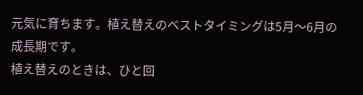元気に育ちます。植え替えのベストタイミングは5月〜6月の成長期です。
植え替えのときは、ひと回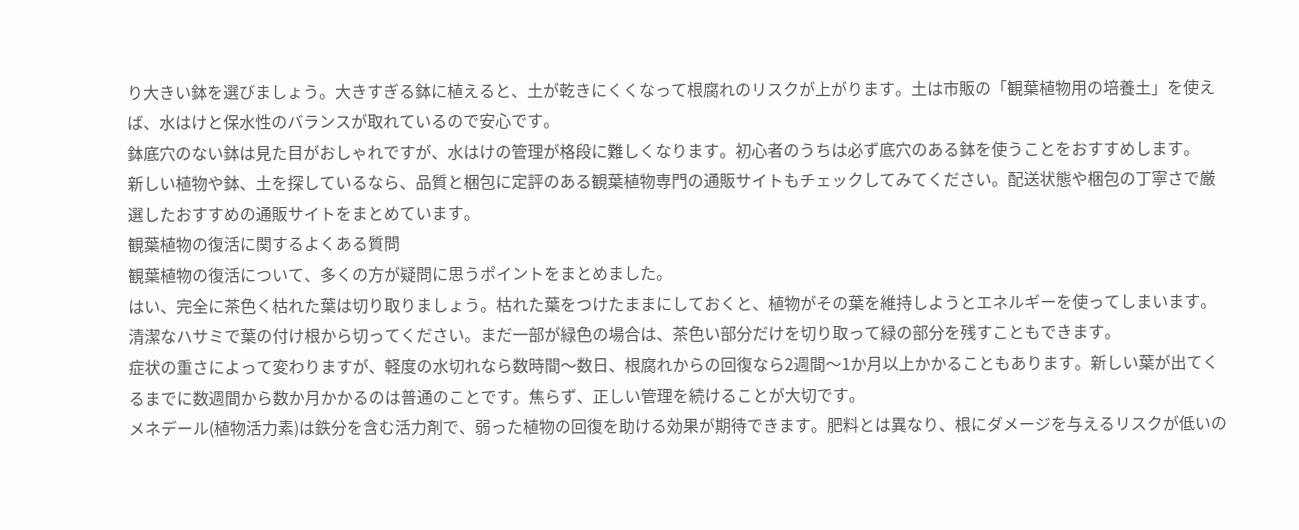り大きい鉢を選びましょう。大きすぎる鉢に植えると、土が乾きにくくなって根腐れのリスクが上がります。土は市販の「観葉植物用の培養土」を使えば、水はけと保水性のバランスが取れているので安心です。
鉢底穴のない鉢は見た目がおしゃれですが、水はけの管理が格段に難しくなります。初心者のうちは必ず底穴のある鉢を使うことをおすすめします。
新しい植物や鉢、土を探しているなら、品質と梱包に定評のある観葉植物専門の通販サイトもチェックしてみてください。配送状態や梱包の丁寧さで厳選したおすすめの通販サイトをまとめています。
観葉植物の復活に関するよくある質問
観葉植物の復活について、多くの方が疑問に思うポイントをまとめました。
はい、完全に茶色く枯れた葉は切り取りましょう。枯れた葉をつけたままにしておくと、植物がその葉を維持しようとエネルギーを使ってしまいます。清潔なハサミで葉の付け根から切ってください。まだ一部が緑色の場合は、茶色い部分だけを切り取って緑の部分を残すこともできます。
症状の重さによって変わりますが、軽度の水切れなら数時間〜数日、根腐れからの回復なら2週間〜1か月以上かかることもあります。新しい葉が出てくるまでに数週間から数か月かかるのは普通のことです。焦らず、正しい管理を続けることが大切です。
メネデール(植物活力素)は鉄分を含む活力剤で、弱った植物の回復を助ける効果が期待できます。肥料とは異なり、根にダメージを与えるリスクが低いの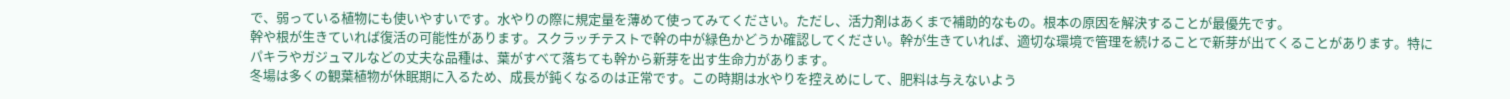で、弱っている植物にも使いやすいです。水やりの際に規定量を薄めて使ってみてください。ただし、活力剤はあくまで補助的なもの。根本の原因を解決することが最優先です。
幹や根が生きていれば復活の可能性があります。スクラッチテストで幹の中が緑色かどうか確認してください。幹が生きていれば、適切な環境で管理を続けることで新芽が出てくることがあります。特にパキラやガジュマルなどの丈夫な品種は、葉がすべて落ちても幹から新芽を出す生命力があります。
冬場は多くの観葉植物が休眠期に入るため、成長が鈍くなるのは正常です。この時期は水やりを控えめにして、肥料は与えないよう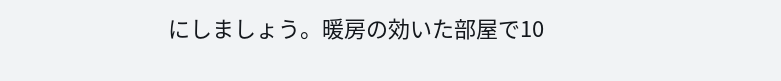にしましょう。暖房の効いた部屋で10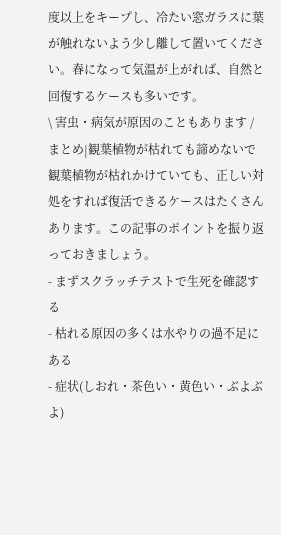度以上をキープし、冷たい窓ガラスに葉が触れないよう少し離して置いてください。春になって気温が上がれば、自然と回復するケースも多いです。
\ 害虫・病気が原因のこともあります /
まとめ|観葉植物が枯れても諦めないで
観葉植物が枯れかけていても、正しい対処をすれば復活できるケースはたくさんあります。この記事のポイントを振り返っておきましょう。
- まずスクラッチテストで生死を確認する
- 枯れる原因の多くは水やりの過不足にある
- 症状(しおれ・茶色い・黄色い・ぶよぶよ)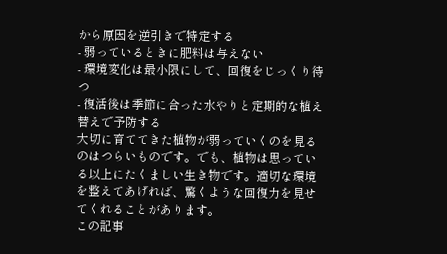から原因を逆引きで特定する
- 弱っているときに肥料は与えない
- 環境変化は最小限にして、回復をじっくり待つ
- 復活後は季節に合った水やりと定期的な植え替えで予防する
大切に育ててきた植物が弱っていくのを見るのはつらいものです。でも、植物は思っている以上にたくましい生き物です。適切な環境を整えてあげれば、驚くような回復力を見せてくれることがあります。
この記事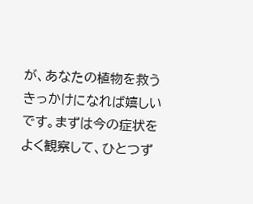が、あなたの植物を救うきっかけになれば嬉しいです。まずは今の症状をよく観察して、ひとつず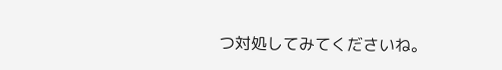つ対処してみてくださいね。